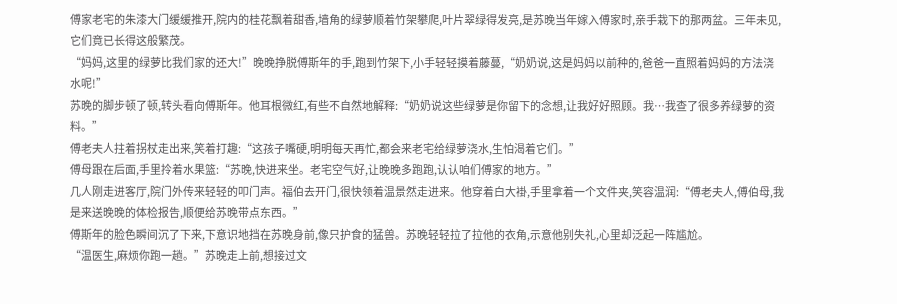傅家老宅的朱漆大门缓缓推开,院内的桂花飘着甜香,墙角的绿萝顺着竹架攀爬,叶片翠绿得发亮,是苏晚当年嫁入傅家时,亲手栽下的那两盆。三年未见,它们竟已长得这般繁茂。
“妈妈,这里的绿萝比我们家的还大!”晚晚挣脱傅斯年的手,跑到竹架下,小手轻轻摸着藤蔓,“奶奶说,这是妈妈以前种的,爸爸一直照着妈妈的方法浇水呢!”
苏晚的脚步顿了顿,转头看向傅斯年。他耳根微红,有些不自然地解释:“奶奶说这些绿萝是你留下的念想,让我好好照顾。我…我查了很多养绿萝的资料。”
傅老夫人拄着拐杖走出来,笑着打趣:“这孩子嘴硬,明明每天再忙,都会来老宅给绿萝浇水,生怕渴着它们。”
傅母跟在后面,手里拎着水果篮:“苏晚,快进来坐。老宅空气好,让晚晚多跑跑,认认咱们傅家的地方。”
几人刚走进客厅,院门外传来轻轻的叩门声。福伯去开门,很快领着温景然走进来。他穿着白大褂,手里拿着一个文件夹,笑容温润:“傅老夫人,傅伯母,我是来送晚晚的体检报告,顺便给苏晚带点东西。”
傅斯年的脸色瞬间沉了下来,下意识地挡在苏晚身前,像只护食的猛兽。苏晚轻轻拉了拉他的衣角,示意他别失礼,心里却泛起一阵尴尬。
“温医生,麻烦你跑一趟。”苏晚走上前,想接过文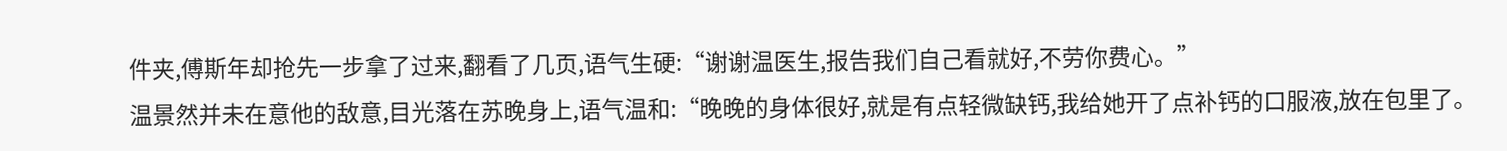件夹,傅斯年却抢先一步拿了过来,翻看了几页,语气生硬:“谢谢温医生,报告我们自己看就好,不劳你费心。”
温景然并未在意他的敌意,目光落在苏晚身上,语气温和:“晚晚的身体很好,就是有点轻微缺钙,我给她开了点补钙的口服液,放在包里了。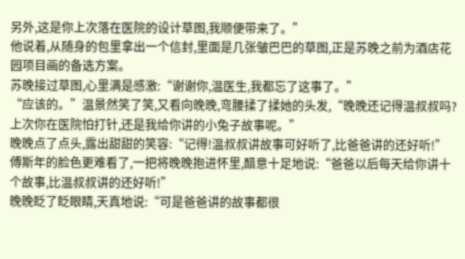另外,这是你上次落在医院的设计草图,我顺便带来了。”
他说着,从随身的包里拿出一个信封,里面是几张皱巴巴的草图,正是苏晚之前为酒店花园项目画的备选方案。
苏晚接过草图,心里满是感激:“谢谢你,温医生,我都忘了这事了。”
“应该的。”温景然笑了笑,又看向晚晚,弯腰揉了揉她的头发,“晚晚还记得温叔叔吗?上次你在医院怕打针,还是我给你讲的小兔子故事呢。”
晚晚点了点头,露出甜甜的笑容:“记得!温叔叔讲故事可好听了,比爸爸讲的还好听!”
傅斯年的脸色更难看了,一把将晚晚抱进怀里,醋意十足地说:“爸爸以后每天给你讲十个故事,比温叔叔讲的还好听!”
晚晚眨了眨眼睛,天真地说:“可是爸爸讲的故事都很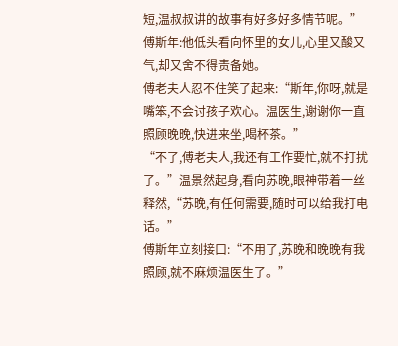短,温叔叔讲的故事有好多好多情节呢。”
傅斯年:他低头看向怀里的女儿,心里又酸又气,却又舍不得责备她。
傅老夫人忍不住笑了起来:“斯年,你呀,就是嘴笨,不会讨孩子欢心。温医生,谢谢你一直照顾晚晚,快进来坐,喝杯茶。”
“不了,傅老夫人,我还有工作要忙,就不打扰了。”温景然起身,看向苏晚,眼神带着一丝释然,“苏晚,有任何需要,随时可以给我打电话。”
傅斯年立刻接口:“不用了,苏晚和晚晚有我照顾,就不麻烦温医生了。”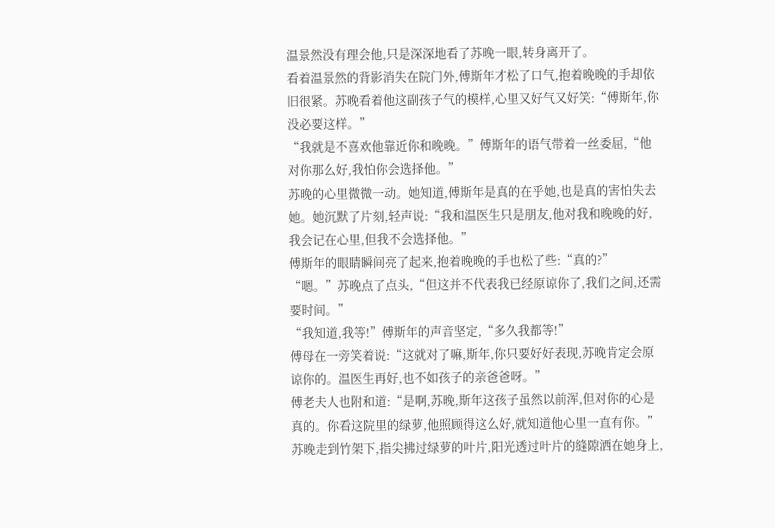温景然没有理会他,只是深深地看了苏晚一眼,转身离开了。
看着温景然的背影消失在院门外,傅斯年才松了口气,抱着晚晚的手却依旧很紧。苏晚看着他这副孩子气的模样,心里又好气又好笑:“傅斯年,你没必要这样。”
“我就是不喜欢他靠近你和晚晚。”傅斯年的语气带着一丝委屈,“他对你那么好,我怕你会选择他。”
苏晚的心里微微一动。她知道,傅斯年是真的在乎她,也是真的害怕失去她。她沉默了片刻,轻声说:“我和温医生只是朋友,他对我和晚晚的好,我会记在心里,但我不会选择他。”
傅斯年的眼睛瞬间亮了起来,抱着晚晚的手也松了些:“真的?”
“嗯。”苏晚点了点头,“但这并不代表我已经原谅你了,我们之间,还需要时间。”
“我知道,我等!”傅斯年的声音坚定,“多久我都等!”
傅母在一旁笑着说:“这就对了嘛,斯年,你只要好好表现,苏晚肯定会原谅你的。温医生再好,也不如孩子的亲爸爸呀。”
傅老夫人也附和道:“是啊,苏晚,斯年这孩子虽然以前浑,但对你的心是真的。你看这院里的绿萝,他照顾得这么好,就知道他心里一直有你。”
苏晚走到竹架下,指尖拂过绿萝的叶片,阳光透过叶片的缝隙洒在她身上,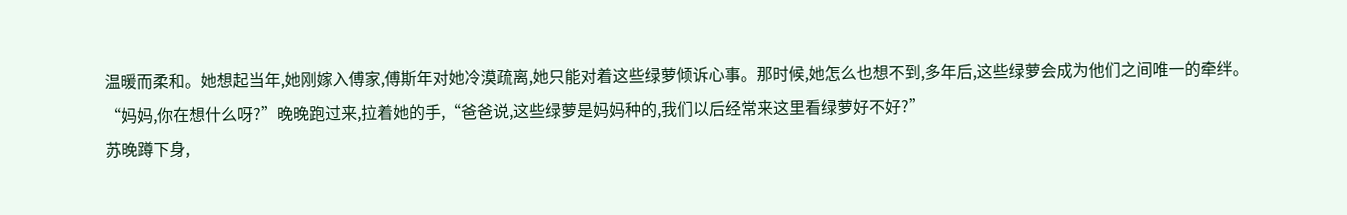温暖而柔和。她想起当年,她刚嫁入傅家,傅斯年对她冷漠疏离,她只能对着这些绿萝倾诉心事。那时候,她怎么也想不到,多年后,这些绿萝会成为他们之间唯一的牵绊。
“妈妈,你在想什么呀?”晚晚跑过来,拉着她的手,“爸爸说,这些绿萝是妈妈种的,我们以后经常来这里看绿萝好不好?”
苏晚蹲下身,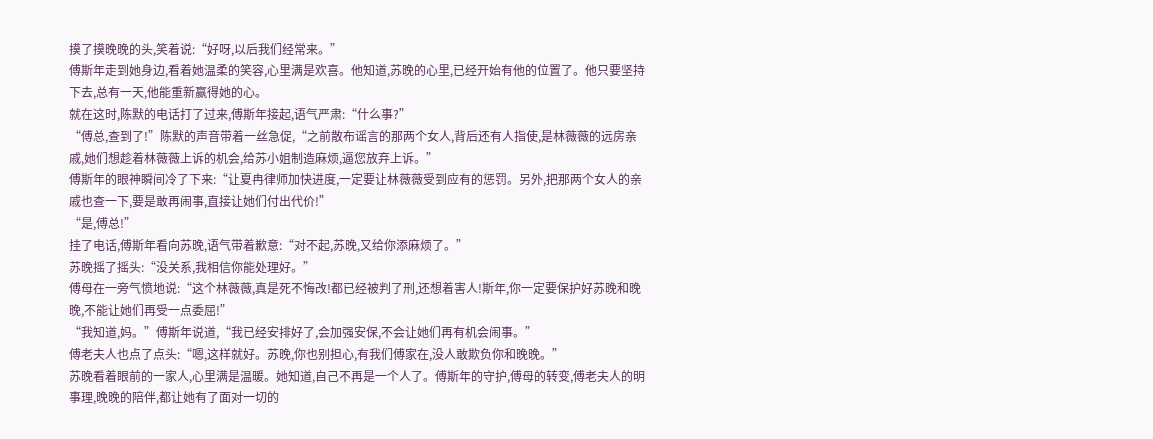摸了摸晚晚的头,笑着说:“好呀,以后我们经常来。”
傅斯年走到她身边,看着她温柔的笑容,心里满是欢喜。他知道,苏晚的心里,已经开始有他的位置了。他只要坚持下去,总有一天,他能重新赢得她的心。
就在这时,陈默的电话打了过来,傅斯年接起,语气严肃:“什么事?”
“傅总,查到了!”陈默的声音带着一丝急促,“之前散布谣言的那两个女人,背后还有人指使,是林薇薇的远房亲戚,她们想趁着林薇薇上诉的机会,给苏小姐制造麻烦,逼您放弃上诉。”
傅斯年的眼神瞬间冷了下来:“让夏冉律师加快进度,一定要让林薇薇受到应有的惩罚。另外,把那两个女人的亲戚也查一下,要是敢再闹事,直接让她们付出代价!”
“是,傅总!”
挂了电话,傅斯年看向苏晚,语气带着歉意:“对不起,苏晚,又给你添麻烦了。”
苏晚摇了摇头:“没关系,我相信你能处理好。”
傅母在一旁气愤地说:“这个林薇薇,真是死不悔改!都已经被判了刑,还想着害人!斯年,你一定要保护好苏晚和晚晚,不能让她们再受一点委屈!”
“我知道,妈。”傅斯年说道,“我已经安排好了,会加强安保,不会让她们再有机会闹事。”
傅老夫人也点了点头:“嗯,这样就好。苏晚,你也别担心,有我们傅家在,没人敢欺负你和晚晚。”
苏晚看着眼前的一家人,心里满是温暖。她知道,自己不再是一个人了。傅斯年的守护,傅母的转变,傅老夫人的明事理,晚晚的陪伴,都让她有了面对一切的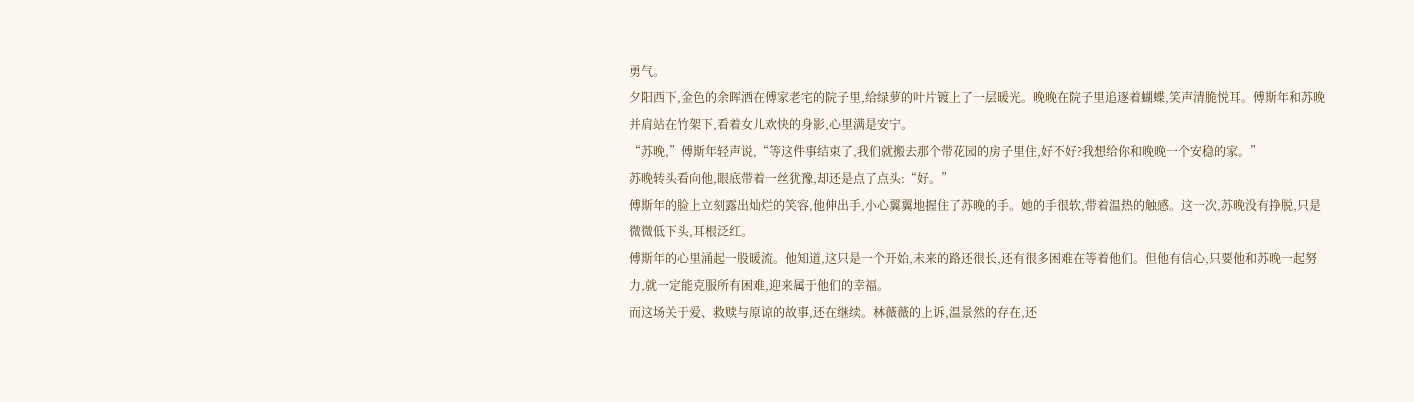勇气。
夕阳西下,金色的余晖洒在傅家老宅的院子里,给绿萝的叶片镀上了一层暖光。晚晚在院子里追逐着蝴蝶,笑声清脆悦耳。傅斯年和苏晚并肩站在竹架下,看着女儿欢快的身影,心里满是安宁。
“苏晚,”傅斯年轻声说,“等这件事结束了,我们就搬去那个带花园的房子里住,好不好?我想给你和晚晚一个安稳的家。”
苏晚转头看向他,眼底带着一丝犹豫,却还是点了点头:“好。”
傅斯年的脸上立刻露出灿烂的笑容,他伸出手,小心翼翼地握住了苏晚的手。她的手很软,带着温热的触感。这一次,苏晚没有挣脱,只是微微低下头,耳根泛红。
傅斯年的心里涌起一股暖流。他知道,这只是一个开始,未来的路还很长,还有很多困难在等着他们。但他有信心,只要他和苏晚一起努力,就一定能克服所有困难,迎来属于他们的幸福。
而这场关于爱、救赎与原谅的故事,还在继续。林薇薇的上诉,温景然的存在,还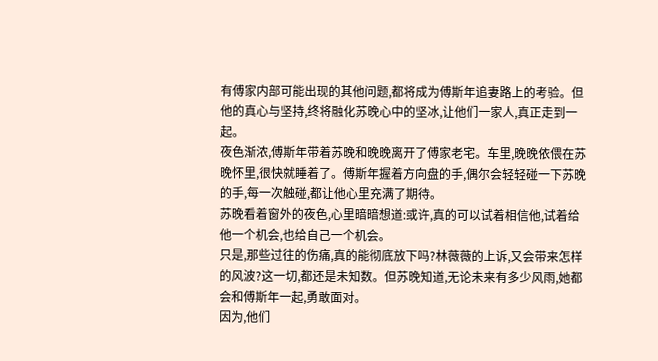有傅家内部可能出现的其他问题,都将成为傅斯年追妻路上的考验。但他的真心与坚持,终将融化苏晚心中的坚冰,让他们一家人,真正走到一起。
夜色渐浓,傅斯年带着苏晚和晚晚离开了傅家老宅。车里,晚晚依偎在苏晚怀里,很快就睡着了。傅斯年握着方向盘的手,偶尔会轻轻碰一下苏晚的手,每一次触碰,都让他心里充满了期待。
苏晚看着窗外的夜色,心里暗暗想道:或许,真的可以试着相信他,试着给他一个机会,也给自己一个机会。
只是,那些过往的伤痛,真的能彻底放下吗?林薇薇的上诉,又会带来怎样的风波?这一切,都还是未知数。但苏晚知道,无论未来有多少风雨,她都会和傅斯年一起,勇敢面对。
因为,他们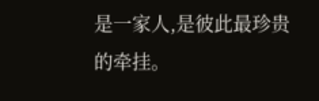是一家人,是彼此最珍贵的牵挂。